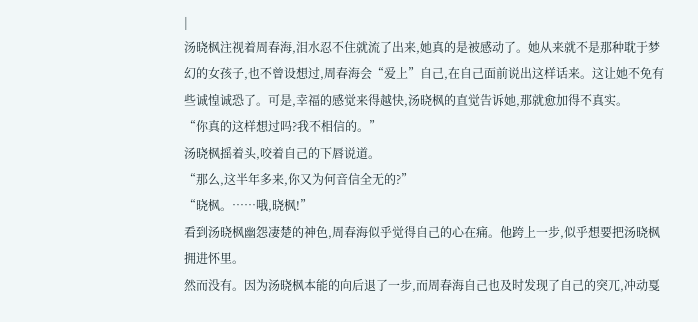|
汤晓枫注视着周春海,泪水忍不住就流了出来,她真的是被感动了。她从来就不是那种耽于梦幻的女孩子,也不曾设想过,周春海会“爱上”自己,在自己面前说出这样话来。这让她不免有些诚惶诚恐了。可是,幸福的感觉来得越快,汤晓枫的直觉告诉她,那就愈加得不真实。
“你真的这样想过吗?我不相信的。”
汤晓枫摇着头,咬着自己的下唇说道。
“那么,这半年多来,你又为何音信全无的?”
“晓枫。……哦,晓枫!”
看到汤晓枫幽怨凄楚的神色,周春海似乎觉得自己的心在痛。他跨上一步,似乎想要把汤晓枫拥进怀里。
然而没有。因为汤晓枫本能的向后退了一步,而周春海自己也及时发现了自己的突兀,冲动戛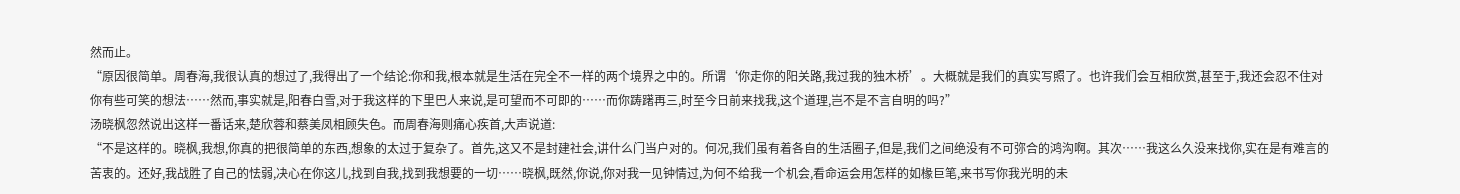然而止。
“原因很简单。周春海,我很认真的想过了,我得出了一个结论:你和我,根本就是生活在完全不一样的两个境界之中的。所谓‘你走你的阳关路,我过我的独木桥’。大概就是我们的真实写照了。也许我们会互相欣赏,甚至于,我还会忍不住对你有些可笑的想法……然而,事实就是,阳春白雪,对于我这样的下里巴人来说,是可望而不可即的……而你踌躇再三,时至今日前来找我,这个道理,岂不是不言自明的吗?”
汤晓枫忽然说出这样一番话来,楚欣蓉和蔡美凤相顾失色。而周春海则痛心疾首,大声说道:
“不是这样的。晓枫,我想,你真的把很简单的东西,想象的太过于复杂了。首先,这又不是封建社会,讲什么门当户对的。何况,我们虽有着各自的生活圈子,但是,我们之间绝没有不可弥合的鸿沟啊。其次……我这么久没来找你,实在是有难言的苦衷的。还好,我战胜了自己的怯弱,决心在你这儿,找到自我,找到我想要的一切……晓枫,既然,你说,你对我一见钟情过,为何不给我一个机会,看命运会用怎样的如椽巨笔,来书写你我光明的未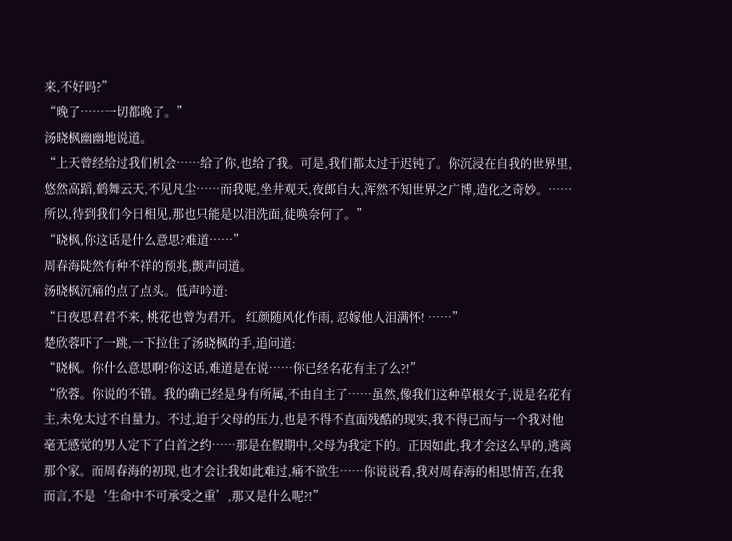来,不好吗?”
“晚了……一切都晚了。”
汤晓枫幽幽地说道。
“上天曾经给过我们机会……给了你,也给了我。可是,我们都太过于迟钝了。你沉浸在自我的世界里,悠然高蹈,鹤舞云天,不见凡尘……而我呢,坐井观天,夜郎自大,浑然不知世界之广博,造化之奇妙。……所以,待到我们今日相见,那也只能是以泪洗面,徒唤奈何了。”
“晓枫,你这话是什么意思?难道……”
周春海陡然有种不祥的预兆,颤声问道。
汤晓枫沉痛的点了点头。低声吟道:
“日夜思君君不来, 桃花也曾为君开。 红颜随风化作雨, 忍嫁他人泪满怀! ……”
楚欣蓉吓了一跳,一下拉住了汤晓枫的手,追问道:
“晓枫。你什么意思啊?你这话,难道是在说……你已经名花有主了么?!”
“欣蓉。你说的不错。我的确已经是身有所属,不由自主了……虽然,像我们这种草根女子,说是名花有主,未免太过不自量力。不过,迫于父母的压力,也是不得不直面残酷的现实,我不得已而与一个我对他毫无感觉的男人定下了白首之约……那是在假期中,父母为我定下的。正因如此,我才会这么早的,逃离那个家。而周春海的初现,也才会让我如此难过,痛不欲生……你说说看,我对周春海的相思情苦,在我而言,不是‘生命中不可承受之重’,那又是什么呢?!”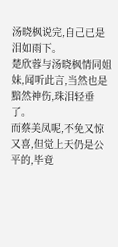汤晓枫说完,自己已是泪如雨下。
楚欣蓉与汤晓枫情同姐妹,闻听此言,当然也是黯然神伤,珠泪轻垂了。
而蔡美凤呢,不免又惊又喜,但觉上天仍是公平的,毕竟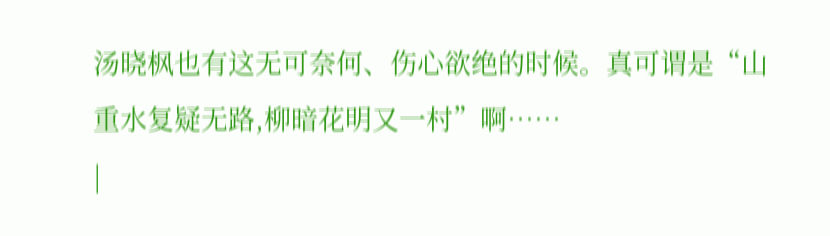汤晓枫也有这无可奈何、伤心欲绝的时候。真可谓是“山重水复疑无路,柳暗花明又一村”啊……
|